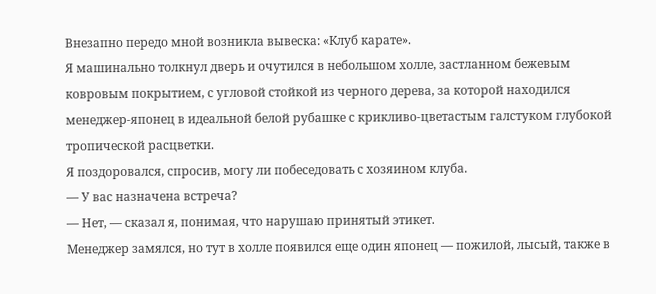Внезапно передо мной возникла вывеска: «Клуб карате».
Я машинально толкнул дверь и очутился в небольшом холле, застланном бежевым ковровым покрытием, с угловой стойкой из черного дерева, за которой находился менеджер-японец в идеальной белой рубашке с крикливо-цветастым галстуком глубокой тропической расцветки.
Я поздоровался, спросив, могу ли побеседовать с хозяином клуба.
— У вас назначена встреча?
— Нет, — сказал я, понимая, что нарушаю принятый этикет.
Менеджер замялся, но тут в холле появился еще один японец — пожилой, лысый, также в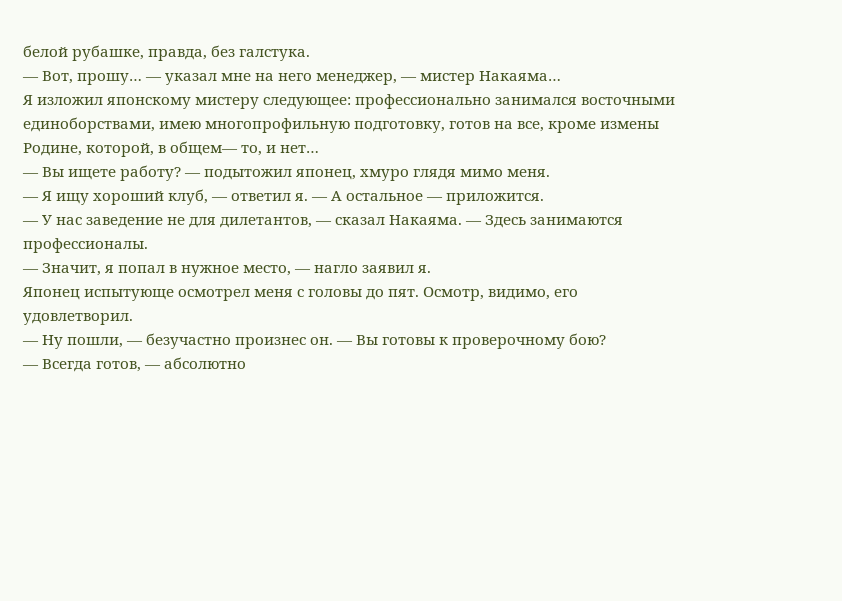белой рубашке, правда, без галстука.
— Вот, прошу… — указал мне на него менеджер, — мистер Накаяма…
Я изложил японскому мистеру следующее: профессионально занимался восточными единоборствами, имею многопрофильную подготовку, готов на все, кроме измены Родине, которой, в общем— то, и нет…
— Вы ищете работу? — подытожил японец, хмуро глядя мимо меня.
— Я ищу хороший клуб, — ответил я. — А остальное — приложится.
— У нас заведение не для дилетантов, — сказал Накаяма. — Здесь занимаются профессионалы.
— Значит, я попал в нужное место, — нагло заявил я.
Японец испытующе осмотрел меня с головы до пят. Осмотр, видимо, его удовлетворил.
— Ну пошли, — безучастно произнес он. — Вы готовы к проверочному бою?
— Всегда готов, — абсолютно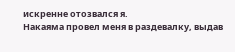искренне отозвался я.
Накаяма провел меня в раздевалку, выдав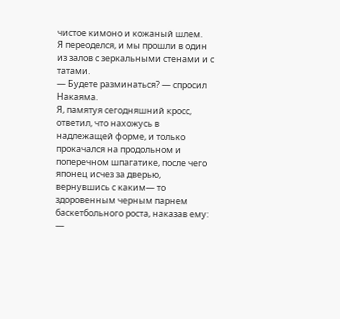чистое кимоно и кожаный шлем.
Я переоделся, и мы прошли в один из залов с зеркальными стенами и с татами.
— Будете разминаться? — спросил Накаяма.
Я, памятуя сегодняшний кросс, ответил, что нахожусь в надлежащей форме, и только прокачался на продольном и поперечном шпагатике, после чего японец исчез за дверью, вернувшись с каким— то здоровенным черным парнем баскетбольного роста, наказав ему:
—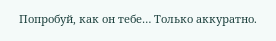Попробуй, как он тебе… Только аккуратно.